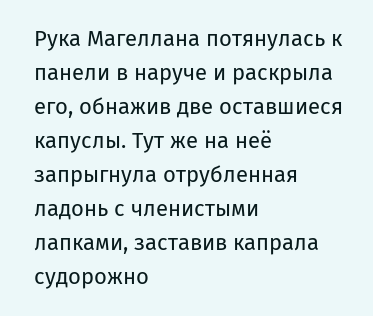Рука Магеллана потянулась к панели в наруче и раскрыла его, обнажив две оставшиеся капуслы. Тут же на неё запрыгнула отрубленная ладонь с членистыми лапками, заставив капрала судорожно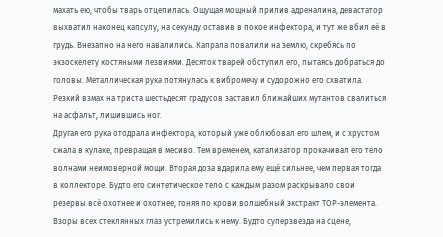махать ею, чтобы тварь отцепилась. Ощущая мощный прилив адреналина, девастатор выхватил наконец капсулу, на секунду оставив в покое инфектора, и тут же вбил её в грудь. Внезапно на него навалились. Капрала повалили на землю, скребясь по экзоскелету костяными лезвиями. Десяток тварей обступил его, пытаясь добраться до головы. Металлическая рука потянулась к вибромечу и судорожно его схватила. Резкий взмах на триста шестьдесят градусов заставил ближайших мутантов свалиться на асфальт, лишившись ног.
Другая его рука отодрала инфектора, который уже облюбовал его шлем, и с хрустом сжала в кулаке, превращая в месиво. Тем временем, катализатор прокачивал его тело волнами неимоверной мощи. Вторая доза вдарила ему ещё сильнее, чем первая тогда в коллекторе. Будто его синтетическое тело с каждым разом раскрывало свои резервы всё охотнее и охотнее, гоняя по крови волшебный экстракт ТОР-элемента.
Взоры всех стеклянных глаз устремились к нему. Будто суперзвезда на сцене,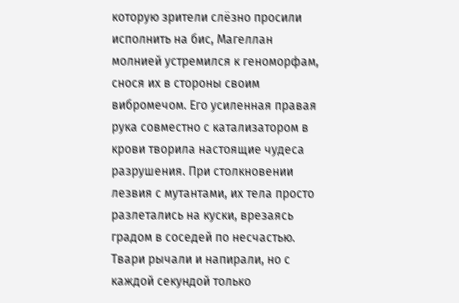которую зрители слёзно просили исполнить на бис, Магеллан молнией устремился к геноморфам, снося их в стороны своим вибромечом. Его усиленная правая рука совместно с катализатором в крови творила настоящие чудеса разрушения. При столкновении лезвия с мутантами, их тела просто разлетались на куски, врезаясь градом в соседей по несчастью. Твари рычали и напирали, но с каждой секундой только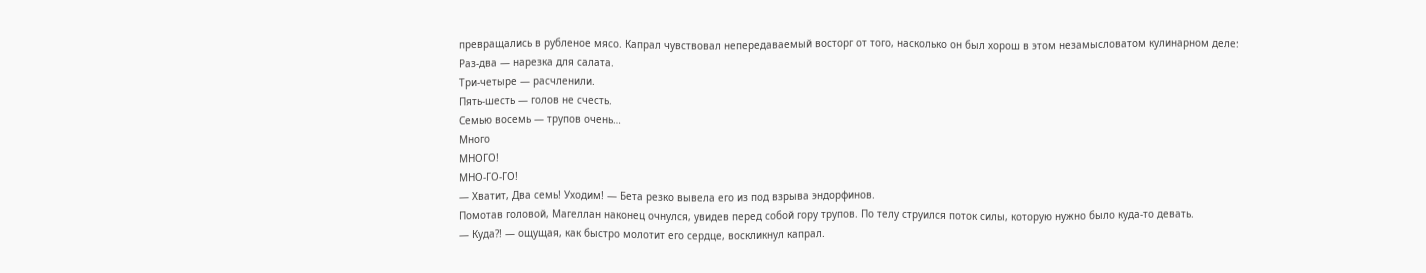превращались в рубленое мясо. Капрал чувствовал непередаваемый восторг от того, насколько он был хорош в этом незамысловатом кулинарном деле:
Раз-два — нарезка для салата.
Три-четыре — расчленили.
Пять-шесть — голов не счесть.
Семью восемь — трупов очень…
Много
МНОГО!
МНО-ГО-ГО!
— Хватит, Два семь! Уходим! — Бета резко вывела его из под взрыва эндорфинов.
Помотав головой, Магеллан наконец очнулся, увидев перед собой гору трупов. По телу струился поток силы, которую нужно было куда-то девать.
— Куда?! — ощущая, как быстро молотит его сердце, воскликнул капрал.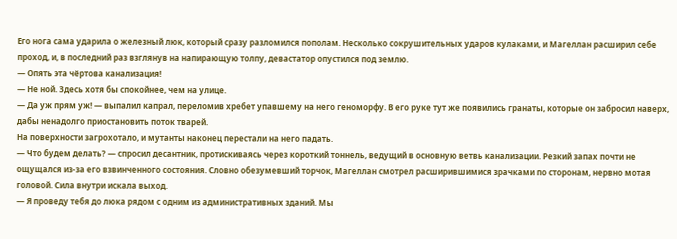Его нога сама ударила о железный люк, который сразу разломился пополам. Несколько сокрушительных ударов кулаками, и Магеллан расширил себе проход, и, в последний раз взглянув на напирающую толпу, девастатор опустился под землю.
— Опять эта чёртова канализация!
— Не ной. Здесь хотя бы спокойнее, чем на улице.
— Да уж прям уж! — выпалил капрал, переломив хребет упавшему на него геноморфу. В его руке тут же появились гранаты, которые он забросил наверх, дабы ненадолго приостановить поток тварей.
На поверхности загрохотало, и мутанты наконец перестали на него падать.
— Что будем делать? — спросил десантник, протискиваясь через короткий тоннель, ведущий в основную ветвь канализации. Резкий запах почти не ощущался из-за его взвинченного состояния. Словно обезумевший торчок, Магеллан смотрел расширившимися зрачками по сторонам, нервно мотая головой. Сила внутри искала выход.
— Я проведу тебя до люка рядом с одним из административных зданий. Мы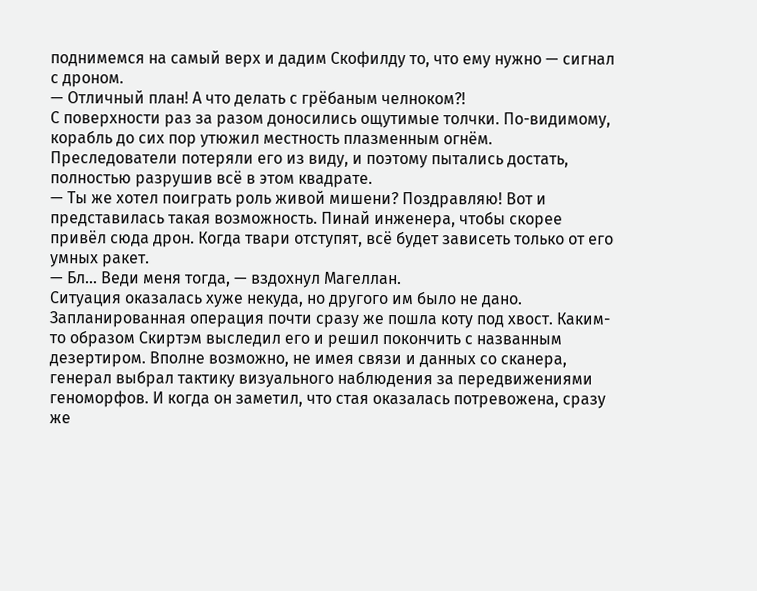поднимемся на самый верх и дадим Скофилду то, что ему нужно — сигнал с дроном.
— Отличный план! А что делать с грёбаным челноком?!
С поверхности раз за разом доносились ощутимые толчки. По-видимому, корабль до сих пор утюжил местность плазменным огнём. Преследователи потеряли его из виду, и поэтому пытались достать, полностью разрушив всё в этом квадрате.
— Ты же хотел поиграть роль живой мишени? Поздравляю! Вот и представилась такая возможность. Пинай инженера, чтобы скорее привёл сюда дрон. Когда твари отступят, всё будет зависеть только от его умных ракет.
— Бл… Веди меня тогда, — вздохнул Магеллан.
Ситуация оказалась хуже некуда, но другого им было не дано. Запланированная операция почти сразу же пошла коту под хвост. Каким-то образом Скиртэм выследил его и решил покончить с названным дезертиром. Вполне возможно, не имея связи и данных со сканера, генерал выбрал тактику визуального наблюдения за передвижениями геноморфов. И когда он заметил, что стая оказалась потревожена, сразу же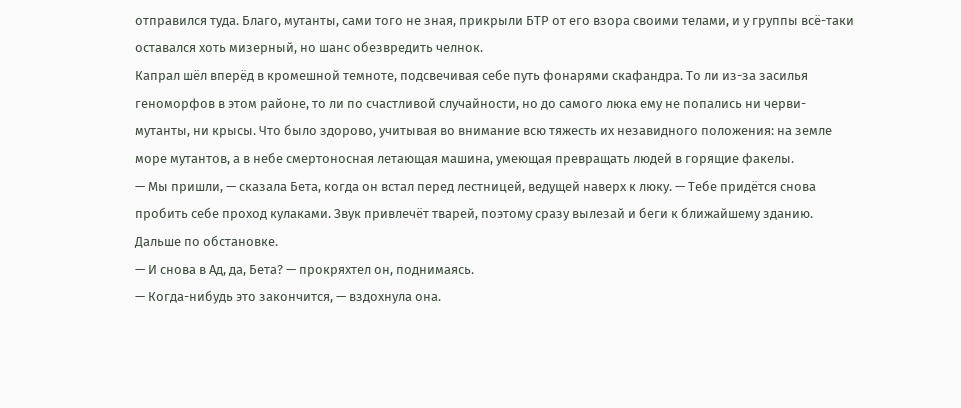отправился туда. Благо, мутанты, сами того не зная, прикрыли БТР от его взора своими телами, и у группы всё-таки оставался хоть мизерный, но шанс обезвредить челнок.
Капрал шёл вперёд в кромешной темноте, подсвечивая себе путь фонарями скафандра. То ли из-за засилья геноморфов в этом районе, то ли по счастливой случайности, но до самого люка ему не попались ни черви-мутанты, ни крысы. Что было здорово, учитывая во внимание всю тяжесть их незавидного положения: на земле море мутантов, а в небе смертоносная летающая машина, умеющая превращать людей в горящие факелы.
— Мы пришли, — сказала Бета, когда он встал перед лестницей, ведущей наверх к люку. — Тебе придётся снова пробить себе проход кулаками. Звук привлечёт тварей, поэтому сразу вылезай и беги к ближайшему зданию. Дальше по обстановке.
— И снова в Ад, да, Бета? — прокряхтел он, поднимаясь.
— Когда-нибудь это закончится, — вздохнула она.